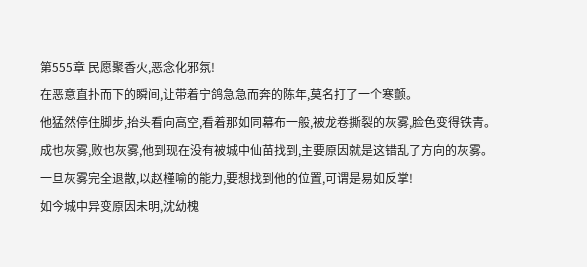第555章 民愿聚香火,恶念化邪氛!
在恶意直扑而下的瞬间,让带着宁鸽急急而奔的陈年,莫名打了一个寒颤。
他猛然停住脚步,抬头看向高空,看着那如同幕布一般,被龙卷撕裂的灰雾,脸色变得铁青。
成也灰雾,败也灰雾,他到现在没有被城中仙苗找到,主要原因就是这错乱了方向的灰雾。
一旦灰雾完全退散,以赵槿喻的能力,要想找到他的位置,可谓是易如反掌!
如今城中异变原因未明,沈幼槐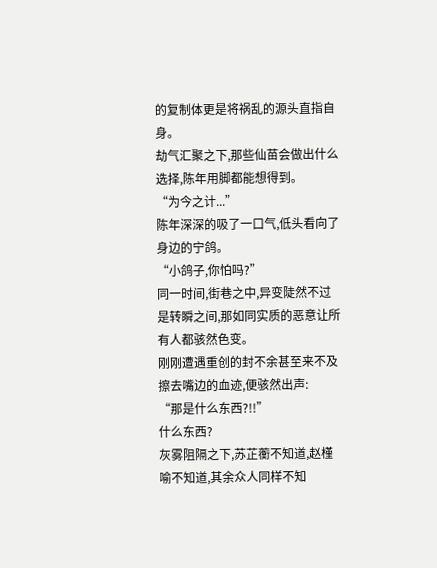的复制体更是将祸乱的源头直指自身。
劫气汇聚之下,那些仙苗会做出什么选择,陈年用脚都能想得到。
“为今之计...”
陈年深深的吸了一口气,低头看向了身边的宁鸽。
“小鸽子,你怕吗?”
同一时间,街巷之中,异变陡然不过是转瞬之间,那如同实质的恶意让所有人都骇然色变。
刚刚遭遇重创的封不余甚至来不及擦去嘴边的血迹,便骇然出声:
“那是什么东西?!!”
什么东西?
灰雾阻隔之下,苏芷蘅不知道,赵槿喻不知道,其余众人同样不知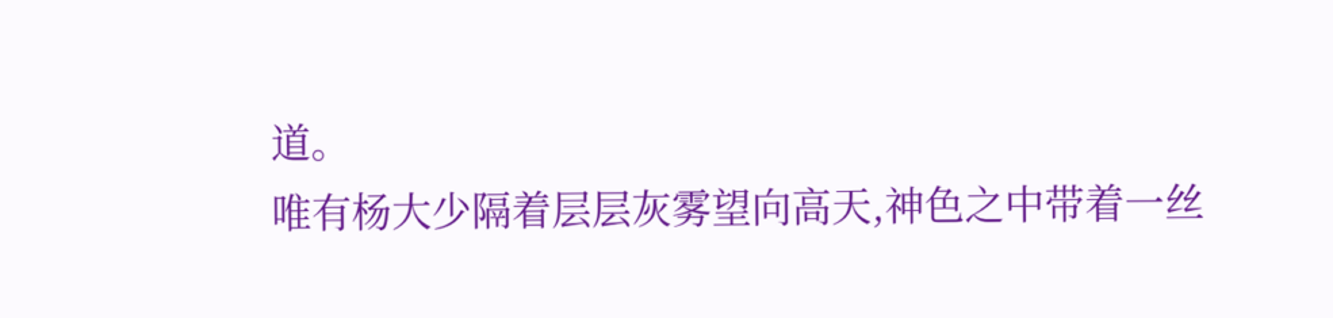道。
唯有杨大少隔着层层灰雾望向高天,神色之中带着一丝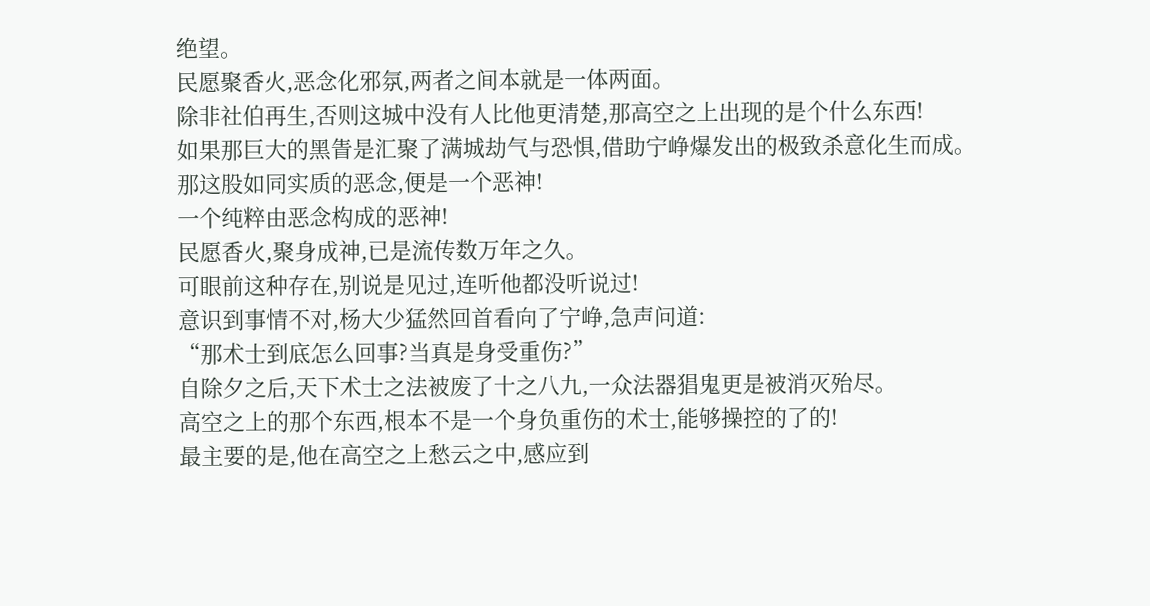绝望。
民愿聚香火,恶念化邪氛,两者之间本就是一体两面。
除非社伯再生,否则这城中没有人比他更清楚,那高空之上出现的是个什么东西!
如果那巨大的黑眚是汇聚了满城劫气与恐惧,借助宁峥爆发出的极致杀意化生而成。
那这股如同实质的恶念,便是一个恶神!
一个纯粹由恶念构成的恶神!
民愿香火,聚身成神,已是流传数万年之久。
可眼前这种存在,别说是见过,连听他都没听说过!
意识到事情不对,杨大少猛然回首看向了宁峥,急声问道:
“那术士到底怎么回事?当真是身受重伤?”
自除夕之后,天下术士之法被废了十之八九,一众法器猖鬼更是被消灭殆尽。
高空之上的那个东西,根本不是一个身负重伤的术士,能够操控的了的!
最主要的是,他在高空之上愁云之中,感应到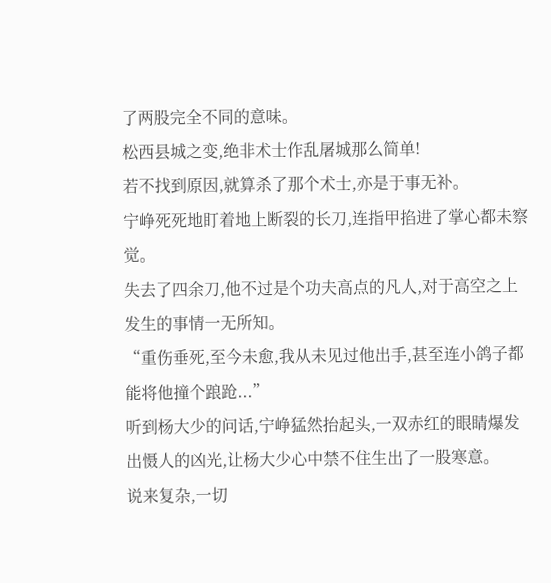了两股完全不同的意味。
松西县城之变,绝非术士作乱屠城那么简单!
若不找到原因,就算杀了那个术士,亦是于事无补。
宁峥死死地盯着地上断裂的长刀,连指甲掐进了掌心都未察觉。
失去了四余刀,他不过是个功夫高点的凡人,对于高空之上发生的事情一无所知。
“重伤垂死,至今未愈,我从未见过他出手,甚至连小鸽子都能将他撞个踉跄...”
听到杨大少的问话,宁峥猛然抬起头,一双赤红的眼睛爆发出慑人的凶光,让杨大少心中禁不住生出了一股寒意。
说来复杂,一切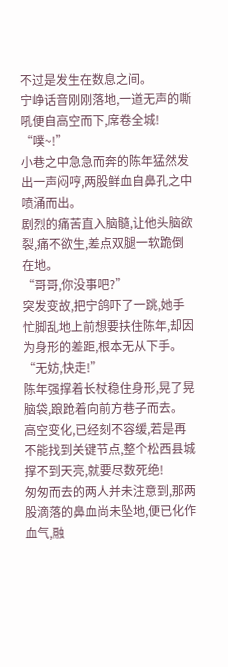不过是发生在数息之间。
宁峥话音刚刚落地,一道无声的嘶吼便自高空而下,席卷全城!
“噗~!”
小巷之中急急而奔的陈年猛然发出一声闷哼,两股鲜血自鼻孔之中喷涌而出。
剧烈的痛苦直入脑髓,让他头脑欲裂,痛不欲生,差点双腿一软跪倒在地。
“哥哥,你没事吧?”
突发变故,把宁鸽吓了一跳,她手忙脚乱地上前想要扶住陈年,却因为身形的差距,根本无从下手。
“无妨,快走!”
陈年强撑着长杖稳住身形,晃了晃脑袋,踉跄着向前方巷子而去。
高空变化,已经刻不容缓,若是再不能找到关键节点,整个松西县城撑不到天亮,就要尽数死绝!
匆匆而去的两人并未注意到,那两股滴落的鼻血尚未坠地,便已化作血气,融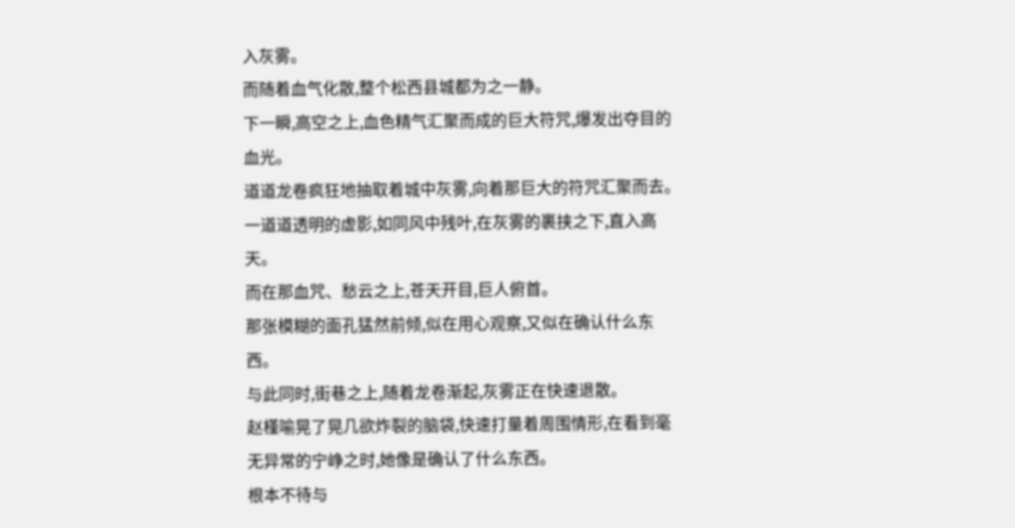入灰雾。
而随着血气化散,整个松西县城都为之一静。
下一瞬,高空之上,血色精气汇聚而成的巨大符咒,爆发出夺目的血光。
道道龙卷疯狂地抽取着城中灰雾,向着那巨大的符咒汇聚而去。
一道道透明的虚影,如同风中残叶,在灰雾的裹挟之下,直入高天。
而在那血咒、愁云之上,苍天开目,巨人俯首。
那张模糊的面孔猛然前倾,似在用心观察,又似在确认什么东西。
与此同时,街巷之上,随着龙卷渐起,灰雾正在快速退散。
赵槿喻晃了晃几欲炸裂的脑袋,快速打量着周围情形,在看到毫无异常的宁峥之时,她像是确认了什么东西。
根本不待与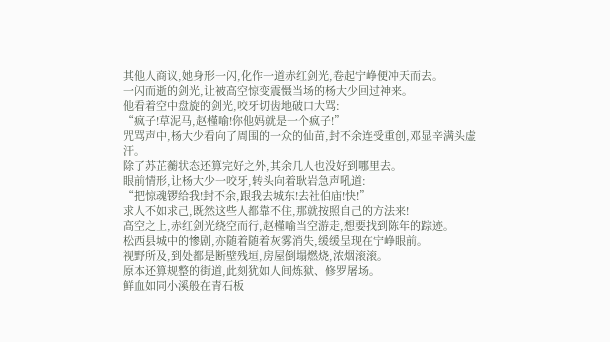其他人商议,她身形一闪,化作一道赤红剑光,卷起宁峥便冲天而去。
一闪而逝的剑光,让被高空惊变震慑当场的杨大少回过神来。
他看着空中盘旋的剑光,咬牙切齿地破口大骂:
“疯子!草泥马,赵槿喻!你他妈就是一个疯子!”
咒骂声中,杨大少看向了周围的一众的仙苗,封不余连受重创,邓显辛满头虚汗。
除了苏芷蘅状态还算完好之外,其余几人也没好到哪里去。
眼前情形,让杨大少一咬牙,转头向着耿岩急声吼道:
“把惊魂锣给我!封不余,跟我去城东!去社伯庙!快!”
求人不如求己,既然这些人都靠不住,那就按照自己的方法来!
高空之上,赤红剑光绕空而行,赵槿喻当空游走,想要找到陈年的踪迹。
松西县城中的惨剧,亦随着随着灰雾消失,缓缓呈现在宁峥眼前。
视野所及,到处都是断壁残垣,房屋倒塌燃烧,浓烟滚滚。
原本还算规整的街道,此刻犹如人间炼狱、修罗屠场。
鲜血如同小溪般在青石板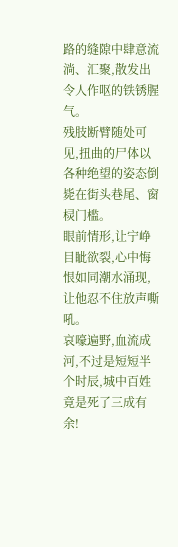路的缝隙中肆意流淌、汇聚,散发出令人作呕的铁锈腥气。
残肢断臂随处可见,扭曲的尸体以各种绝望的姿态倒毙在街头巷尾、窗棂门槛。
眼前情形,让宁峥目眦欲裂,心中悔恨如同潮水涌现,让他忍不住放声嘶吼。
哀嚎遍野,血流成河,不过是短短半个时辰,城中百姓竟是死了三成有余!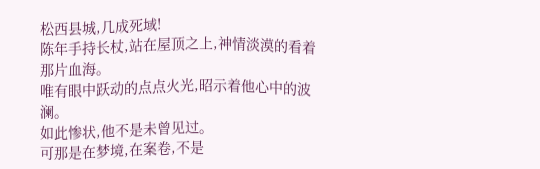松西县城,几成死域!
陈年手持长杖,站在屋顶之上,神情淡漠的看着那片血海。
唯有眼中跃动的点点火光,昭示着他心中的波澜。
如此惨状,他不是未曾见过。
可那是在梦境,在案卷,不是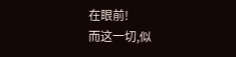在眼前!
而这一切,似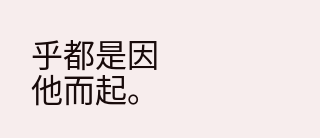乎都是因他而起。